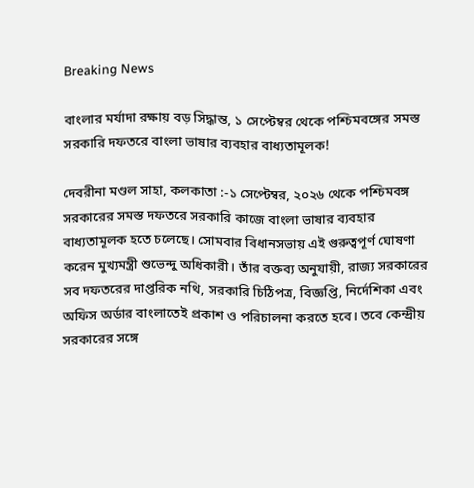Breaking News

বাংলার মর্যাদা রক্ষায় বড় সিদ্ধান্ত, ১ সেপ্টেম্বর থেকে পশ্চিমবঙ্গের সমস্ত সরকারি দফতরে বাংলা ভাষার ব্যবহার বাধ্যতামূলক!

দেবরীনা মণ্ডল সাহা, কলকাতা :-১ সেপ্টেম্বর, ২০২৬ থেকে পশ্চিমবঙ্গ সরকারের সমস্ত দফতরে সরকারি কাজে বাংলা ভাষার ব্যবহার বাধ্যতামূলক হতে চলেছে। সোমবার বিধানসভায় এই গুরুত্বপূর্ণ ঘোষণা করেন মুখ্যমন্ত্রী শুভেন্দু অধিকারী। তাঁর বক্তব্য অনুযায়ী, রাজ্য সরকারের সব দফতরের দাপ্তরিক নথি, সরকারি চিঠিপত্র, বিজ্ঞপ্তি, নির্দেশিকা এবং অফিস অর্ডার বাংলাতেই প্রকাশ ও পরিচালনা করতে হবে। তবে কেন্দ্রীয় সরকারের সঙ্গে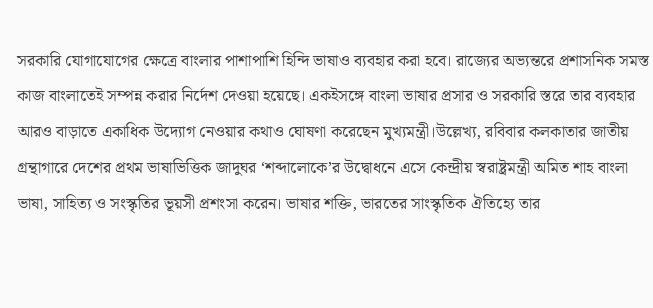সরকারি যোগাযোগের ক্ষেত্রে বাংলার পাশাপাশি হিন্দি ভাষাও ব্যবহার করা হবে। রাজ্যের অভ্যন্তরে প্রশাসনিক সমস্ত কাজ বাংলাতেই সম্পন্ন করার নির্দেশ দেওয়া হয়েছে। একইসঙ্গে বাংলা ভাষার প্রসার ও সরকারি স্তরে তার ব্যবহার আরও বাড়াতে একাধিক উদ্যোগ নেওয়ার কথাও ঘোষণা করেছেন মুখ্যমন্ত্রী।উল্লেখ্য, রবিবার কলকাতার জাতীয় গ্রন্থাগারে দেশের প্রথম ভাষাভিত্তিক জাদুঘর ‘শব্দালোকে’র উদ্বোধনে এসে কেন্দ্রীয় স্বরাষ্ট্রমন্ত্রী অমিত শাহ বাংলা ভাষা, সাহিত্য ও সংস্কৃতির ভূয়সী প্রশংসা করেন। ভাষার শক্তি, ভারতের সাংস্কৃতিক ঐতিহ্যে তার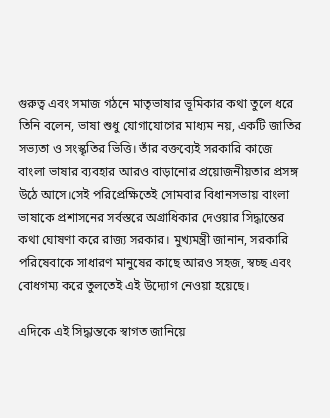গুরুত্ব এবং সমাজ গঠনে মাতৃভাষার ভূমিকার কথা তুলে ধরে তিনি বলেন, ভাষা শুধু যোগাযোগের মাধ্যম নয়, একটি জাতির সভ্যতা ও সংস্কৃতির ভিত্তি। তাঁর বক্তব্যেই সরকারি কাজে বাংলা ভাষার ব্যবহার আরও বাড়ানোর প্রয়োজনীয়তার প্রসঙ্গ উঠে আসে।সেই পরিপ্রেক্ষিতেই সোমবার বিধানসভায় বাংলা ভাষাকে প্রশাসনের সর্বস্তরে অগ্রাধিকার দেওয়ার সিদ্ধান্তের কথা ঘোষণা করে রাজ্য সরকার। মুখ্যমন্ত্রী জানান, সরকারি পরিষেবাকে সাধারণ মানুষের কাছে আরও সহজ, স্বচ্ছ এবং বোধগম্য করে তুলতেই এই উদ্যোগ নেওয়া হয়েছে।

এদিকে এই সিদ্ধান্তকে স্বাগত জানিয়ে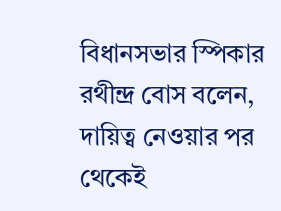বিধানসভার স্পিকার রথীন্দ্র বোস বলেন, দায়িত্ব নেওয়ার পর থেকেই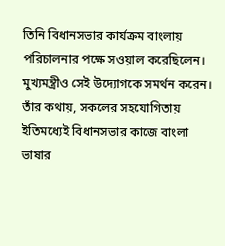তিনি বিধানসভার কার্যক্রম বাংলায় পরিচালনার পক্ষে সওয়াল করেছিলেন। মুখ্যমন্ত্রীও সেই উদ্যোগকে সমর্থন করেন। তাঁর কথায়, সকলের সহযোগিতায় ইতিমধ্যেই বিধানসভার কাজে বাংলা ভাষার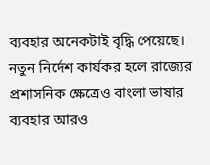ব্যবহার অনেকটাই বৃদ্ধি পেয়েছে। নতুন নির্দেশ কার্যকর হলে রাজ্যের প্রশাসনিক ক্ষেত্রেও বাংলা ভাষার ব্যবহার আরও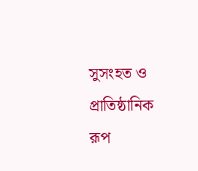সুসংহত ও প্রাতিষ্ঠানিক রূপ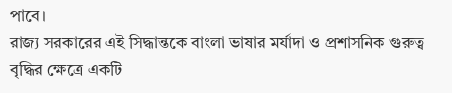পাবে।
রাজ্য সরকারের এই সিদ্ধান্তকে বাংলা ভাষার মর্যাদা ও প্রশাসনিক গুরুত্ব বৃদ্ধির ক্ষেত্রে একটি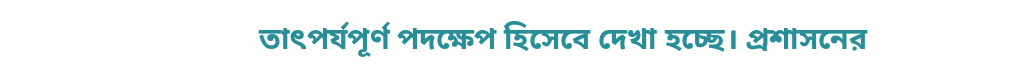তাৎপর্যপূর্ণ পদক্ষেপ হিসেবে দেখা হচ্ছে। প্রশাসনের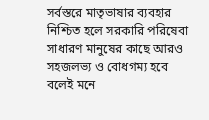সর্বস্তরে মাতৃভাষার ব্যবহার নিশ্চিত হলে সরকারি পরিষেবা সাধারণ মানুষের কাছে আরও সহজলভ্য ও বোধগম্য হবে বলেই মনে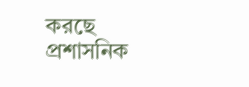করছে প্রশাসনিক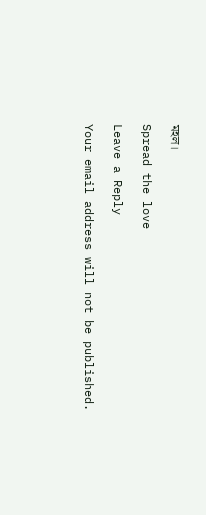মহল।

Spread the love

Leave a Reply

Your email address will not be published.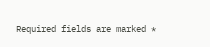Required fields are marked *